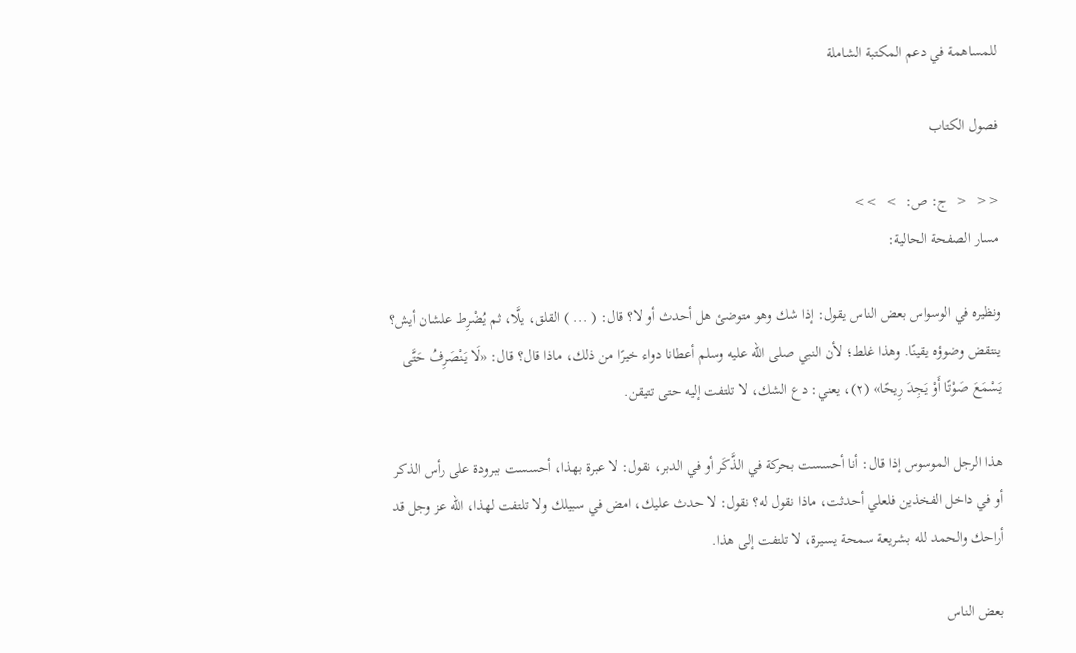للمساهمة في دعم المكتبة الشاملة

فصول الكتاب

<<  <  ج: ص:  >  >>
مسار الصفحة الحالية:

ونظيره في الوسواس بعض الناس يقول: إذا شك وهو متوضئ هل أحدث أو لا؟ قال: ( ... ) القلق، يلَّا، ثم يُضْرِط علشان أيش؟ ينتقض وضوؤه يقينًا. وهذا غلط؛ لأن النبي صلى الله عليه وسلم أعطانا دواء خيرًا من ذلك، ماذا قال؟ قال: «لَا يَنْصَرِفُ حَتَّى يَسْمَعَ صَوْتًا أَوْ يَجِدَ رِيحًا» (٢)، يعني: دع الشك، لا تلتفت إليه حتى تتيقن.

هذا الرجل الموسوس إذا قال: أنا أحسست بحركة في الذَّكَر أو في الدبر، نقول: لا عبرة بهذا، أحسست ببرودة على رأس الذكر أو في داخل الفخذين فلعلي أحدثت، ماذا نقول له؟ نقول: لا حدث عليك، امض في سبيلك ولا تلتفت لهذا، الله عز وجل قد أراحك والحمد لله بشريعة سمحة يسيرة، لا تلتفت إلى هذا.

بعض الناس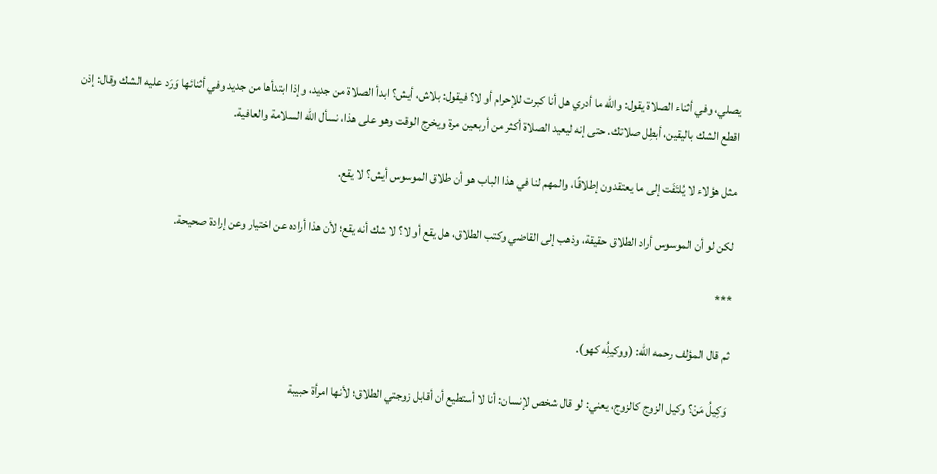يصلي، وفي أثناء الصلاة يقول: والله ما أدري هل أنا كبرت للإحرام أو لا؟ فيقول: بلاش، أيش؟ ابدأ الصلاة من جديد، وإذا ابتدأها من جديد وفي أثنائها وَرَد عليه الشك وقال: إذن اقطع الشك باليقين، أبطِل صلاتك. حتى إنه ليعيد الصلاة أكثر من أربعين مرة ويخرج الوقت وهو على هذا، نسأل الله السلامة والعافية.

مثل هؤلاء لا يُلتَفَت إلى ما يعتقدون إطلاقًا، والمهم لنا في هذا الباب هو أن طلاق الموسوس أيش؟ لا يقع.

لكن لو أن الموسوس أراد الطلاق حقيقة، وذهب إلى القاضي وكتب الطلاق، هل يقع أو لا؟ لا شك أنه يقع؛ لأن هذا أراده عن اختيار وعن إرادة صحيحة.

***

ثم قال المؤلف رحمه الله: (ووكيلُِه كهو).

وَكِيلُ مَنْ؟ وكيل الزوج كالزوج، يعني: لو قال شخص لإنسان: أنا لا أستطيع أن أقابل زوجتي الطلاق؛ لأنها امرأة حبيبة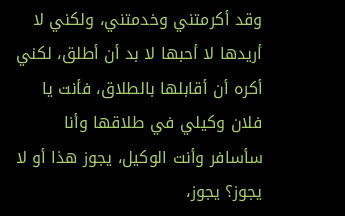وقد أكرمتني وخدمتني، ولكني لا أريدها لا أحبها لا بد أن أطلق، لكني أكره أن أقابلها بالطلاق، فأنت يا فلان وكيلي في طلاقها وأنا سأسافر وأنت الوكيل، يجوز هذا أو لا يجوز؟ يجوز،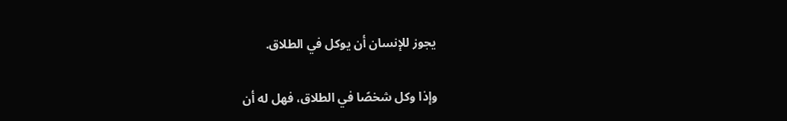يجوز للإنسان أن يوكل في الطلاق.

وإذا وكل شخصًا في الطلاق، فهل له أن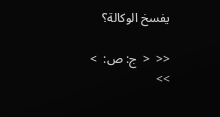يفسخ الوكالة؟

<<  <  ج: ص:  >  >>